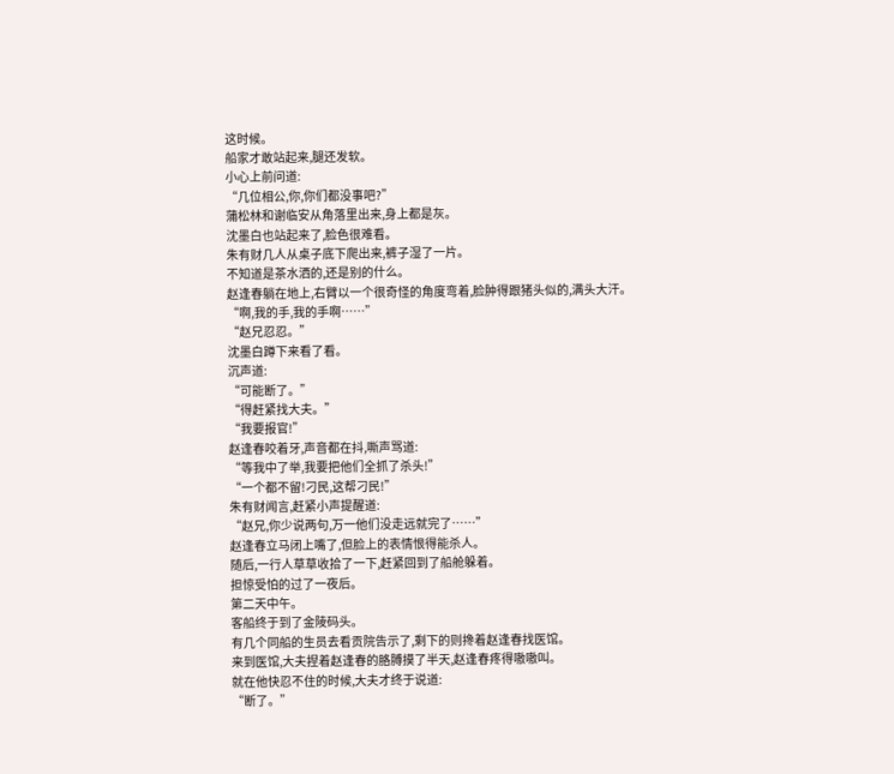这时候。
船家才敢站起来,腿还发软。
小心上前问道:
“几位相公,你,你们都没事吧?”
蒲松林和谢临安从角落里出来,身上都是灰。
沈墨白也站起来了,脸色很难看。
朱有财几人从桌子底下爬出来,裤子湿了一片。
不知道是茶水洒的,还是别的什么。
赵逢春躺在地上,右臂以一个很奇怪的角度弯着,脸肿得跟猪头似的,满头大汗。
“啊,我的手,我的手啊……”
“赵兄忍忍。”
沈墨白蹲下来看了看。
沉声道:
“可能断了。”
“得赶紧找大夫。”
“我要报官!”
赵逢春咬着牙,声音都在抖,嘶声骂道:
“等我中了举,我要把他们全抓了杀头!”
“一个都不留!刁民,这帮刁民!”
朱有财闻言,赶紧小声提醒道:
“赵兄,你少说两句,万一他们没走远就完了……”
赵逢春立马闭上嘴了,但脸上的表情恨得能杀人。
随后,一行人草草收拾了一下,赶紧回到了船舱躲着。
担惊受怕的过了一夜后。
第二天中午。
客船终于到了金陵码头。
有几个同船的生员去看贡院告示了,剩下的则搀着赵逢春找医馆。
来到医馆,大夫捏着赵逢春的胳膊摸了半天,赵逢春疼得嗷嗷叫。
就在他快忍不住的时候,大夫才终于说道:
“断了。”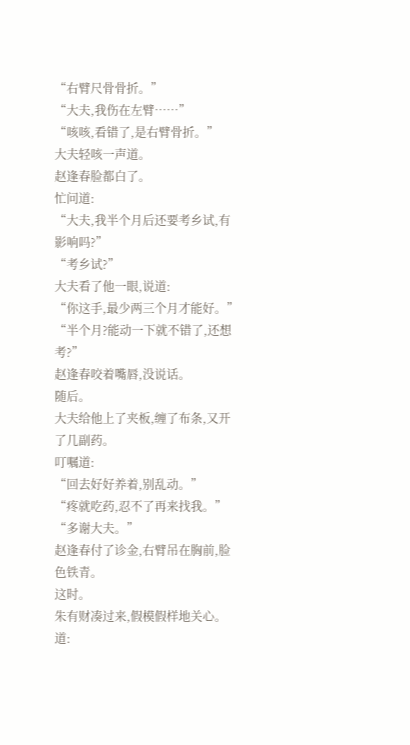“右臂尺骨骨折。”
“大夫,我伤在左臂……”
“咳咳,看错了,是右臂骨折。”
大夫轻咳一声道。
赵逢春脸都白了。
忙问道:
“大夫,我半个月后还要考乡试,有影响吗?”
“考乡试?”
大夫看了他一眼,说道:
“你这手,最少两三个月才能好。”
“半个月?能动一下就不错了,还想考?”
赵逢春咬着嘴唇,没说话。
随后。
大夫给他上了夹板,缠了布条,又开了几副药。
叮嘱道:
“回去好好养着,别乱动。”
“疼就吃药,忍不了再来找我。”
“多谢大夫。”
赵逢春付了诊金,右臂吊在胸前,脸色铁青。
这时。
朱有财凑过来,假模假样地关心。
道: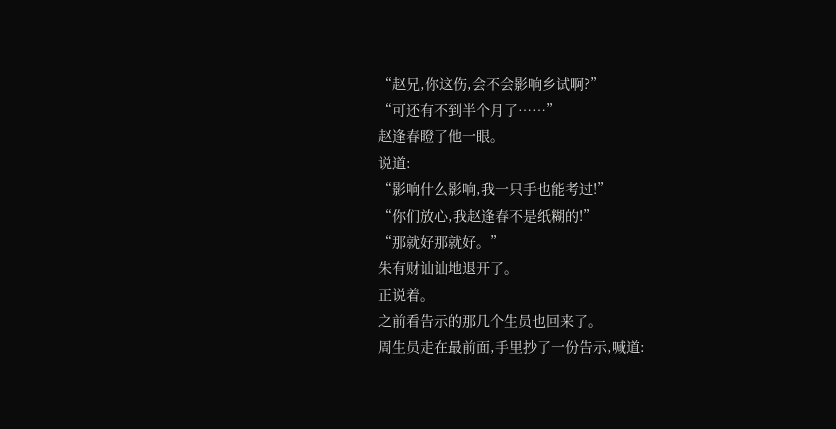“赵兄,你这伤,会不会影响乡试啊?”
“可还有不到半个月了……”
赵逢春瞪了他一眼。
说道:
“影响什么影响,我一只手也能考过!”
“你们放心,我赵逢春不是纸糊的!”
“那就好那就好。”
朱有财讪讪地退开了。
正说着。
之前看告示的那几个生员也回来了。
周生员走在最前面,手里抄了一份告示,喊道: